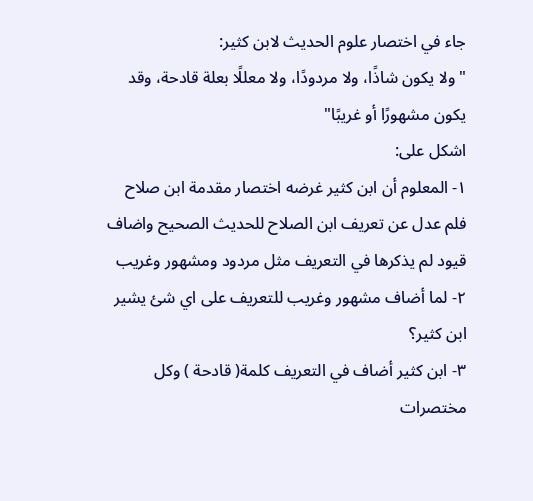جاء في اختصار علوم الحديث لابن كثير:
"ولا يكون شاذًا، ولا مردودًا، ولا معللًا بعلة قادحة، وقد يكون مشهورًا أو غريبًا"
اشكل على:
١- المعلوم أن ابن كثير غرضه اختصار مقدمة ابن صلاح فلم عدل عن تعريف ابن الصلاح للحديث الصحيح واضاف قيود لم يذكرها في التعريف مثل مردود ومشهور وغريب
٢- لما أضاف مشهور وغريب للتعريف على اي شئ يشير ابن كثير؟
٣- ابن كثير أضاف في التعريف كلمة( قادحة ) وكل مختصرات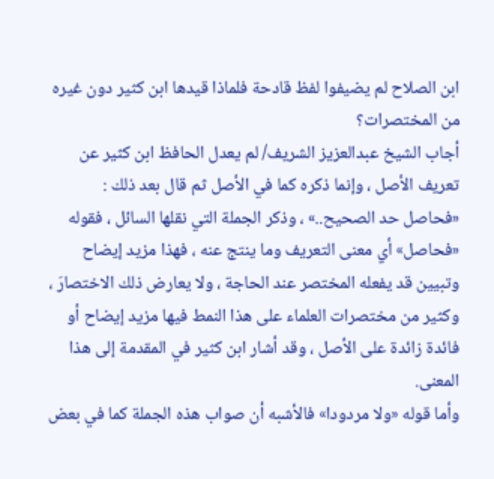ابن الصلاح لم يضيفوا لفظ قادحة فلماذا قيدها ابن كثير دون غيره من المختصرات؟
أجاب الشيخ عبدالعزيز الشريف/ لم يعدل الحافظ ابن كثير عن تعريف الأصل ، وإنما ذكره كما في الأصل ثم قال بعد ذلك : «فحاصل حد الصحيح..» ، وذكر الجملة التي نقلها السائل ، فقوله «فحاصل» أي معنى التعريف وما ينتج عنه ، فهذا مزيد إيضاح وتبيين قد يفعله المختصر عند الحاجة ، ولا يعارض ذلك الاختصارَ ، وكثير من مختصرات العلماء على هذا النمط فيها مزيد إيضاح أو فائدة زائدة على الأصل ، وقد أشار ابن كثير في المقدمة إلى هذا المعنى.
وأما قوله «ولا مردودا» فالأشبه أن صواب هذه الجملة كما في بعض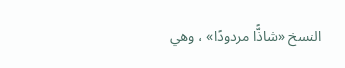النسخ «شاذًّا مردودًا» ، وهي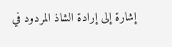إشارة إلى إرادة الشاذ المردود في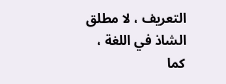التعريف ، لا مطلق الشاذ في اللغة ، كما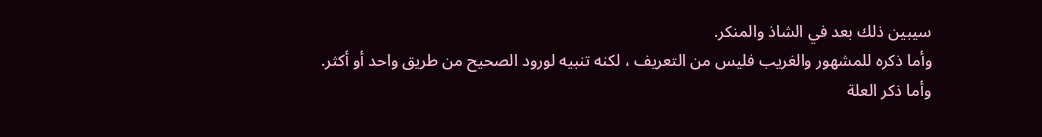سيبين ذلك بعد في الشاذ والمنكر.
وأما ذكره للمشهور والغريب فليس من التعريف ، لكنه تنبيه لورود الصحيح من طريق واحد أو أكثر.
وأما ذكر العلة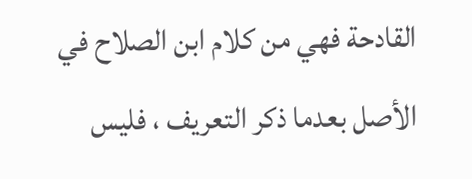القادحة فهي من كلام ابن الصلاح في الأصل بعدما ذكر التعريف ، فليس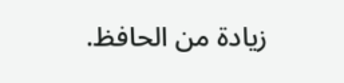زيادة من الحافظ.